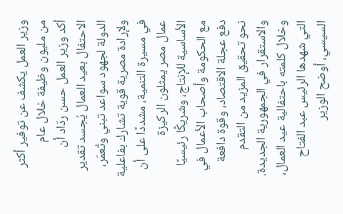وزير العمل يكشف عن توفير أكثر من مليون وظيفة خلال عام
أكد وزير العمل حسن ردّاد أن الاحتفال بعيد العمال يُجسد تقدير الدولة لجهود سواعد تبني وتُعمّر، ولإرادة مصرية قوية تشارك بفاعلية في مسيرة التنمية، مشددًا على أن عمال مصر يمثلون الركيزة الأساسية للإنتاج، وشريكًا رئيسيًا مع الحكومة وأصحاب الأعمال في دفع عجلة الاقتصاد، وقوة دافعة نحو تحقيق المزيد من التقدم والاستقرار في الجمهورية الجديدة.
وخلال كلمته باحتفالية عيد العمال، التي شهدها الرئيس عبد الفتاح السيسي، أوضح الوزير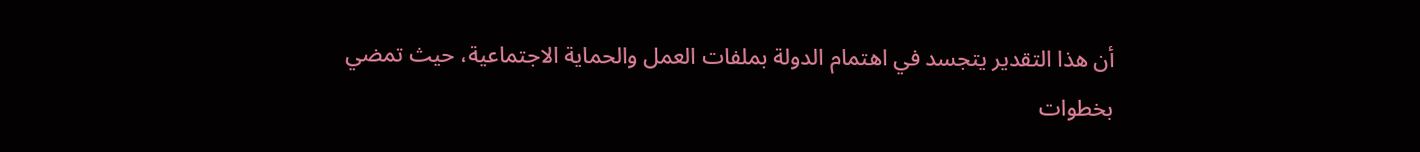أن هذا التقدير يتجسد في اهتمام الدولة بملفات العمل والحماية الاجتماعية، حيث تمضي بخطوات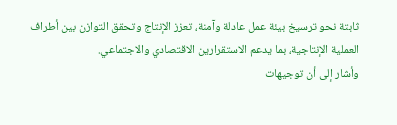ثابتة نحو ترسيخ بيئة عمل عادلة وآمنة، تعزز الإنتاج وتحقق التوازن بين أطراف العملية الإنتاجية، بما يدعم الاستقرارين الاقتصادي والاجتماعي.
وأشار إلى أن توجيهات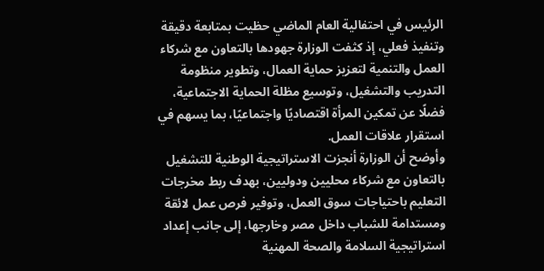الرئيس في احتفالية العام الماضي حظيت بمتابعة دقيقة وتنفيذ فعلي، إذ كثفت الوزارة جهودها بالتعاون مع شركاء العمل والتنمية لتعزيز حماية العمال، وتطوير منظومة التدريب والتشغيل، وتوسيع مظلة الحماية الاجتماعية، فضلًا عن تمكين المرأة اقتصاديًا واجتماعيًا، بما يسهم في استقرار علاقات العمل.
وأوضح أن الوزارة أنجزت الاستراتيجية الوطنية للتشغيل بالتعاون مع شركاء محليين ودوليين، بهدف ربط مخرجات التعليم باحتياجات سوق العمل، وتوفير فرص عمل لائقة ومستدامة للشباب داخل مصر وخارجها، إلى جانب إعداد استراتيجية السلامة والصحة المهنية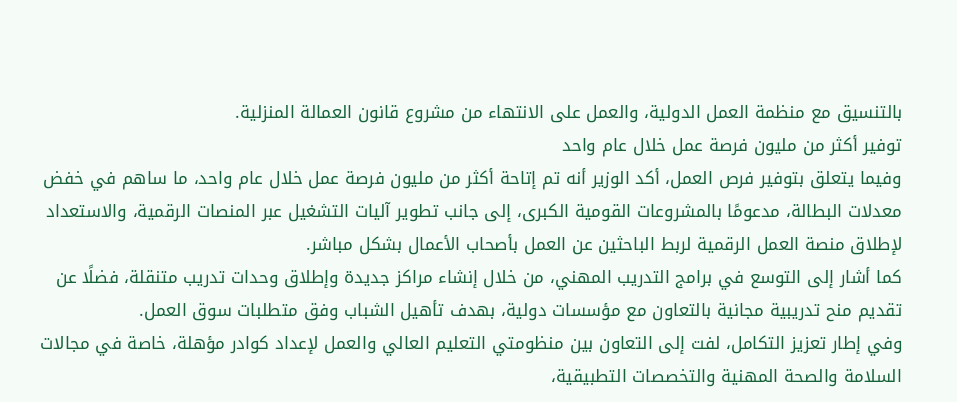بالتنسيق مع منظمة العمل الدولية، والعمل على الانتهاء من مشروع قانون العمالة المنزلية.
توفير أكثر من مليون فرصة عمل خلال عام واحد
وفيما يتعلق بتوفير فرص العمل، أكد الوزير أنه تم إتاحة أكثر من مليون فرصة عمل خلال عام واحد، ما ساهم في خفض معدلات البطالة، مدعومًا بالمشروعات القومية الكبرى، إلى جانب تطوير آليات التشغيل عبر المنصات الرقمية، والاستعداد لإطلاق منصة العمل الرقمية لربط الباحثين عن العمل بأصحاب الأعمال بشكل مباشر.
كما أشار إلى التوسع في برامج التدريب المهني، من خلال إنشاء مراكز جديدة وإطلاق وحدات تدريب متنقلة، فضلًا عن تقديم منح تدريبية مجانية بالتعاون مع مؤسسات دولية، بهدف تأهيل الشباب وفق متطلبات سوق العمل.
وفي إطار تعزيز التكامل، لفت إلى التعاون بين منظومتي التعليم العالي والعمل لإعداد كوادر مؤهلة، خاصة في مجالات السلامة والصحة المهنية والتخصصات التطبيقية،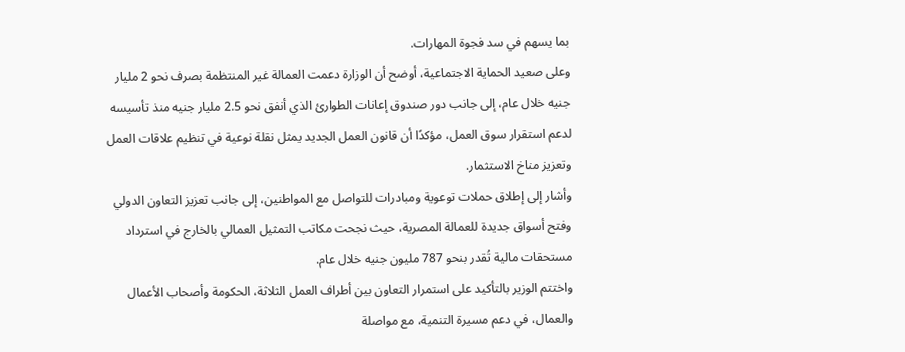بما يسهم في سد فجوة المهارات.
وعلى صعيد الحماية الاجتماعية، أوضح أن الوزارة دعمت العمالة غير المنتظمة بصرف نحو 2 مليار جنيه خلال عام، إلى جانب دور صندوق إعانات الطوارئ الذي أنفق نحو 2.5 مليار جنيه منذ تأسيسه لدعم استقرار سوق العمل، مؤكدًا أن قانون العمل الجديد يمثل نقلة نوعية في تنظيم علاقات العمل وتعزيز مناخ الاستثمار.
وأشار إلى إطلاق حملات توعوية ومبادرات للتواصل مع المواطنين، إلى جانب تعزيز التعاون الدولي وفتح أسواق جديدة للعمالة المصرية، حيث نجحت مكاتب التمثيل العمالي بالخارج في استرداد مستحقات مالية تُقدر بنحو 787 مليون جنيه خلال عام.
واختتم الوزير بالتأكيد على استمرار التعاون بين أطراف العمل الثلاثة، الحكومة وأصحاب الأعمال والعمال، في دعم مسيرة التنمية، مع مواصلة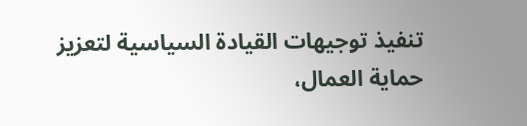تنفيذ توجيهات القيادة السياسية لتعزيز حماية العمال،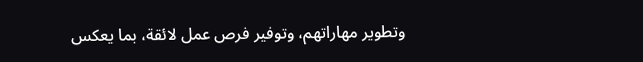وتطوير مهاراتهم، وتوفير فرص عمل لائقة، بما يعكس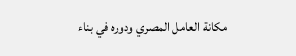مكانة العامل المصري ودوره في بناء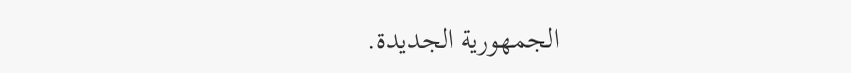الجمهورية الجديدة.